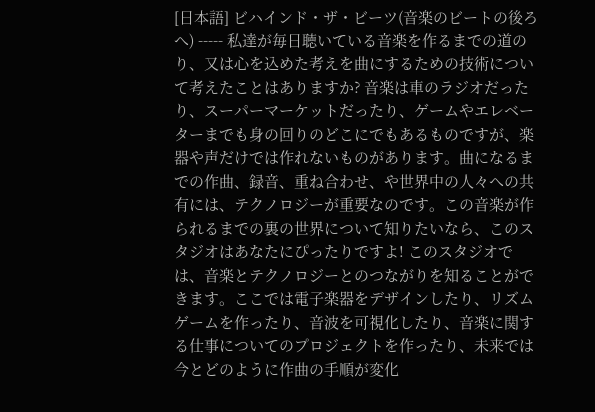[日本語] ビハインド・ザ・ビーツ(音楽のビートの後ろへ) ----- 私達が毎日聴いている音楽を作るまでの道のり、又は心を込めた考えを曲にするための技術について考えたことはありますか? 音楽は車のラジオだったり、スーパーマーケットだったり、ゲームやエレベーターまでも身の回りのどこにでもあるものですが、楽器や声だけでは作れないものがあります。曲になるまでの作曲、録音、重ね合わせ、や世界中の人々への共有には、テクノロジーが重要なのです。この音楽が作られるまでの裏の世界について知りたいなら、このスタジオはあなたにぴったりですよ! このスタジオでは、音楽とテクノロジーとのつながりを知ることができます。ここでは電子楽器をデザインしたり、リズムゲームを作ったり、音波を可視化したり、音楽に関する仕事についてのプロジェクトを作ったり、未来では今とどのように作曲の手順が変化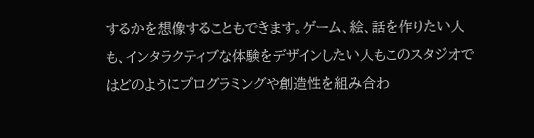するかを想像することもできます。ゲーム、絵、話を作りたい人も、インタラクティブな体験をデザインしたい人もこのスタジオではどのようにプログラミングや創造性を組み合わ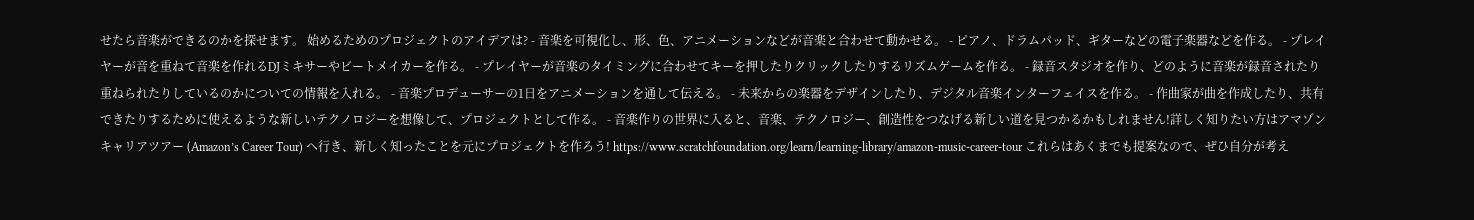せたら音楽ができるのかを探せます。 始めるためのプロジェクトのアイデアは? - 音楽を可視化し、形、色、アニメーションなどが音楽と合わせて動かせる。 - ピアノ、ドラムパッド、ギターなどの電子楽器などを作る。 - プレイヤーが音を重ねて音楽を作れるDJミキサーやビートメイカーを作る。 - プレイヤーが音楽のタイミングに合わせてキーを押したりクリックしたりするリズムゲームを作る。 - 録音スタジオを作り、どのように音楽が録音されたり重ねられたりしているのかについての情報を入れる。 - 音楽プロデューサーの1日をアニメーションを通して伝える。 - 未来からの楽器をデザインしたり、デジタル音楽インターフェイスを作る。 - 作曲家が曲を作成したり、共有できたりするために使えるような新しいテクノロジーを想像して、プロジェクトとして作る。 - 音楽作りの世界に入ると、音楽、テクノロジー、創造性をつなげる新しい道を見つかるかもしれません!詳しく知りたい方はアマゾンキャリアツアー (Amazon’s Career Tour) へ行き、新しく知ったことを元にプロジェクトを作ろう! https://www.scratchfoundation.org/learn/learning-library/amazon-music-career-tour これらはあくまでも提案なので、ぜひ自分が考え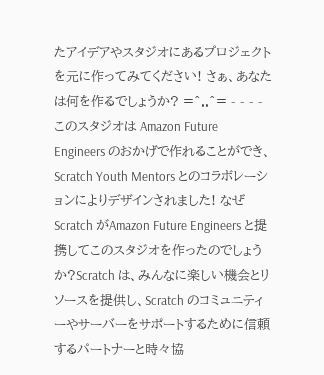たアイデアやスタジオにあるプロジェクトを元に作ってみてください! さぁ、あなたは何を作るでしょうか? =^..^= - - - - このスタジオは Amazon Future Engineers のおかげで作れることができ、Scratch Youth Mentors とのコラボレーションによりデザインされました! なぜ Scratch がAmazon Future Engineers と提携してこのスタジオを作ったのでしょうか?Scratch は、みんなに楽しい機会とリソースを提供し、Scratch のコミュニティーやサーバーをサポートするために信頼するパートナーと時々協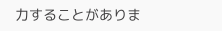力することがありま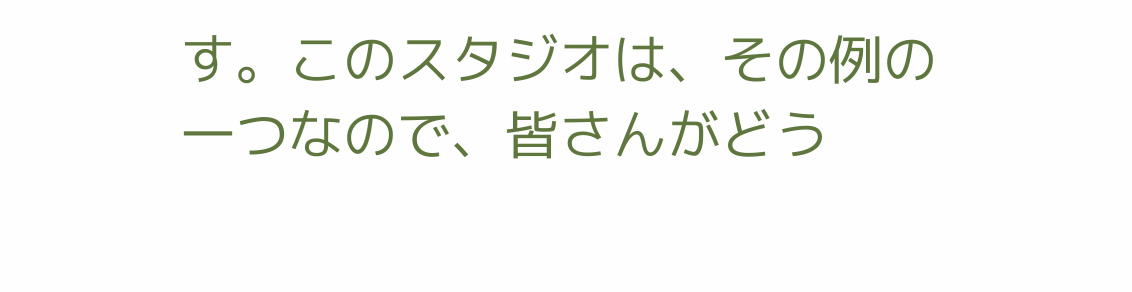す。このスタジオは、その例の一つなので、皆さんがどう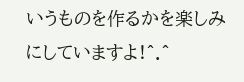いうものを作るかを楽しみにしていますよ!^.^